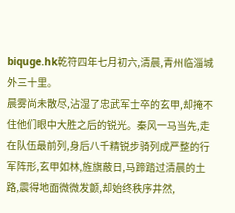biquge.hk乾符四年七月初六,清晨,青州临淄城外三十里。
晨雾尚未散尽,沾湿了忠武军士卒的玄甲,却掩不住他们眼中大胜之后的锐光。秦风一马当先,走在队伍最前列,身后八千精锐步骑列成严整的行军阵形,玄甲如林,旌旗蔽日,马蹄踏过清晨的土路,震得地面微微发颤,却始终秩序井然,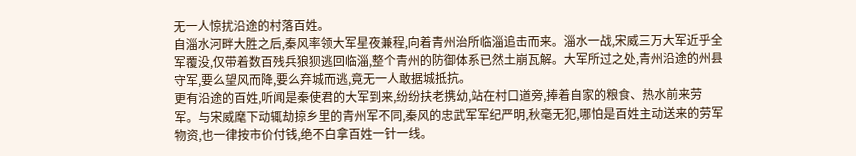无一人惊扰沿途的村落百姓。
自淄水河畔大胜之后,秦风率领大军星夜兼程,向着青州治所临淄追击而来。淄水一战,宋威三万大军近乎全军覆没,仅带着数百残兵狼狈逃回临淄,整个青州的防御体系已然土崩瓦解。大军所过之处,青州沿途的州县守军,要么望风而降,要么弃城而逃,竟无一人敢据城抵抗。
更有沿途的百姓,听闻是秦使君的大军到来,纷纷扶老携幼,站在村口道旁,捧着自家的粮食、热水前来劳军。与宋威麾下动辄劫掠乡里的青州军不同,秦风的忠武军军纪严明,秋毫无犯,哪怕是百姓主动送来的劳军物资,也一律按市价付钱,绝不白拿百姓一针一线。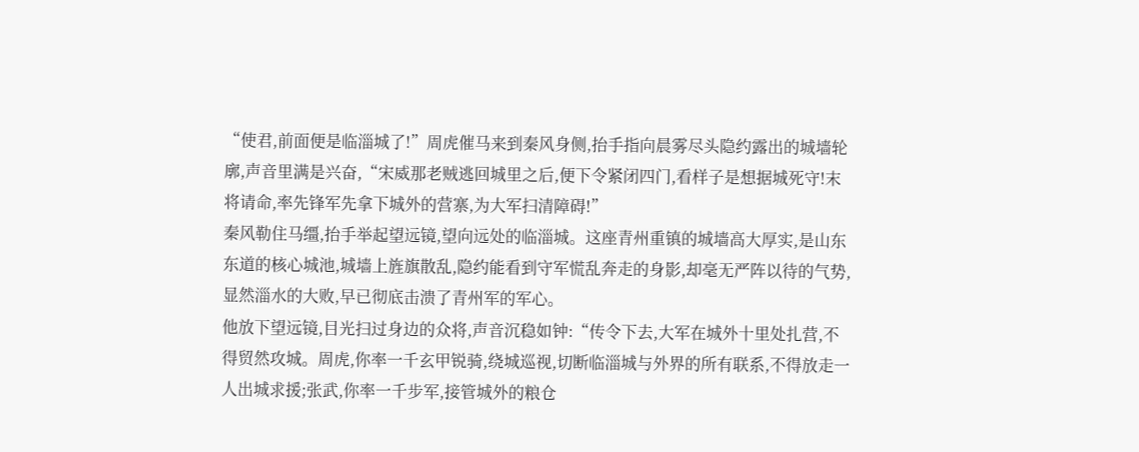“使君,前面便是临淄城了!”周虎催马来到秦风身侧,抬手指向晨雾尽头隐约露出的城墙轮廓,声音里满是兴奋,“宋威那老贼逃回城里之后,便下令紧闭四门,看样子是想据城死守!末将请命,率先锋军先拿下城外的营寨,为大军扫清障碍!”
秦风勒住马缰,抬手举起望远镜,望向远处的临淄城。这座青州重镇的城墙高大厚实,是山东东道的核心城池,城墙上旌旗散乱,隐约能看到守军慌乱奔走的身影,却毫无严阵以待的气势,显然淄水的大败,早已彻底击溃了青州军的军心。
他放下望远镜,目光扫过身边的众将,声音沉稳如钟:“传令下去,大军在城外十里处扎营,不得贸然攻城。周虎,你率一千玄甲锐骑,绕城巡视,切断临淄城与外界的所有联系,不得放走一人出城求援;张武,你率一千步军,接管城外的粮仓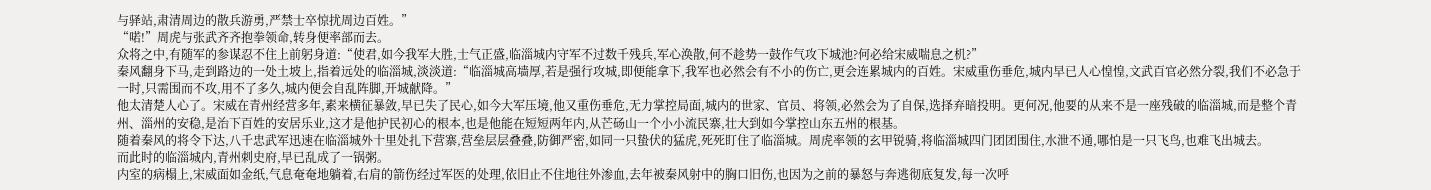与驿站,肃清周边的散兵游勇,严禁士卒惊扰周边百姓。”
“喏!”周虎与张武齐齐抱拳领命,转身便率部而去。
众将之中,有随军的参谋忍不住上前躬身道:“使君,如今我军大胜,士气正盛,临淄城内守军不过数千残兵,军心涣散,何不趁势一鼓作气攻下城池?何必给宋威喘息之机?”
秦风翻身下马,走到路边的一处土坡上,指着远处的临淄城,淡淡道:“临淄城高墙厚,若是强行攻城,即便能拿下,我军也必然会有不小的伤亡,更会连累城内的百姓。宋威重伤垂危,城内早已人心惶惶,文武百官必然分裂,我们不必急于一时,只需围而不攻,用不了多久,城内便会自乱阵脚,开城献降。”
他太清楚人心了。宋威在青州经营多年,素来横征暴敛,早已失了民心,如今大军压境,他又重伤垂危,无力掌控局面,城内的世家、官员、将领,必然会为了自保,选择弃暗投明。更何况,他要的从来不是一座残破的临淄城,而是整个青州、淄州的安稳,是治下百姓的安居乐业,这才是他护民初心的根本,也是他能在短短两年内,从芒砀山一个小小流民寨,壮大到如今掌控山东五州的根基。
随着秦风的将令下达,八千忠武军迅速在临淄城外十里处扎下营寨,营垒层层叠叠,防御严密,如同一只蛰伏的猛虎,死死盯住了临淄城。周虎率领的玄甲锐骑,将临淄城四门团团围住,水泄不通,哪怕是一只飞鸟,也难飞出城去。
而此时的临淄城内,青州刺史府,早已乱成了一锅粥。
内室的病榻上,宋威面如金纸,气息奄奄地躺着,右肩的箭伤经过军医的处理,依旧止不住地往外渗血,去年被秦风射中的胸口旧伤,也因为之前的暴怒与奔逃彻底复发,每一次呼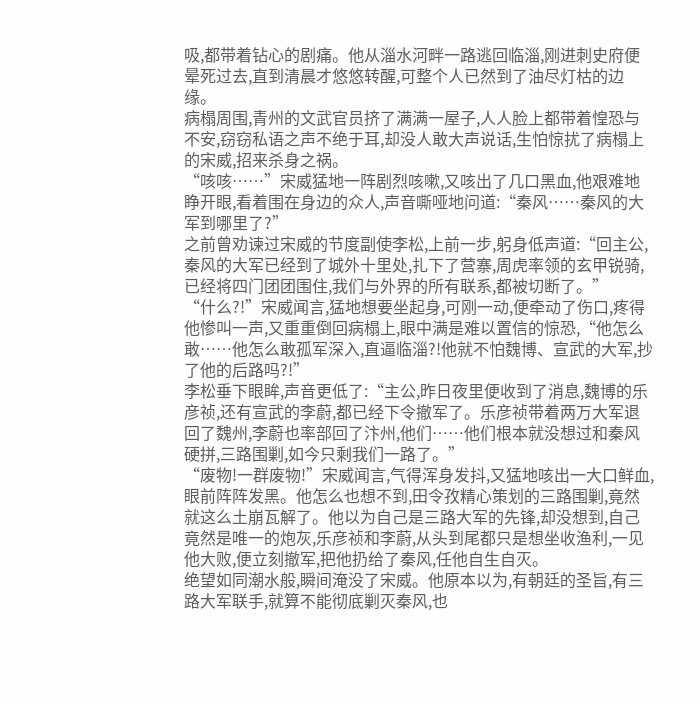吸,都带着钻心的剧痛。他从淄水河畔一路逃回临淄,刚进刺史府便晕死过去,直到清晨才悠悠转醒,可整个人已然到了油尽灯枯的边缘。
病榻周围,青州的文武官员挤了满满一屋子,人人脸上都带着惶恐与不安,窃窃私语之声不绝于耳,却没人敢大声说话,生怕惊扰了病榻上的宋威,招来杀身之祸。
“咳咳……”宋威猛地一阵剧烈咳嗽,又咳出了几口黑血,他艰难地睁开眼,看着围在身边的众人,声音嘶哑地问道:“秦风……秦风的大军到哪里了?”
之前曾劝谏过宋威的节度副使李松,上前一步,躬身低声道:“回主公,秦风的大军已经到了城外十里处,扎下了营寨,周虎率领的玄甲锐骑,已经将四门团团围住,我们与外界的所有联系,都被切断了。”
“什么?!”宋威闻言,猛地想要坐起身,可刚一动,便牵动了伤口,疼得他惨叫一声,又重重倒回病榻上,眼中满是难以置信的惊恐,“他怎么敢……他怎么敢孤军深入,直逼临淄?!他就不怕魏博、宣武的大军,抄了他的后路吗?!”
李松垂下眼眸,声音更低了:“主公,昨日夜里便收到了消息,魏博的乐彦祯,还有宣武的李蔚,都已经下令撤军了。乐彦祯带着两万大军退回了魏州,李蔚也率部回了汴州,他们……他们根本就没想过和秦风硬拼,三路围剿,如今只剩我们一路了。”
“废物!一群废物!”宋威闻言,气得浑身发抖,又猛地咳出一大口鲜血,眼前阵阵发黑。他怎么也想不到,田令孜精心策划的三路围剿,竟然就这么土崩瓦解了。他以为自己是三路大军的先锋,却没想到,自己竟然是唯一的炮灰,乐彦祯和李蔚,从头到尾都只是想坐收渔利,一见他大败,便立刻撤军,把他扔给了秦风,任他自生自灭。
绝望如同潮水般,瞬间淹没了宋威。他原本以为,有朝廷的圣旨,有三路大军联手,就算不能彻底剿灭秦风,也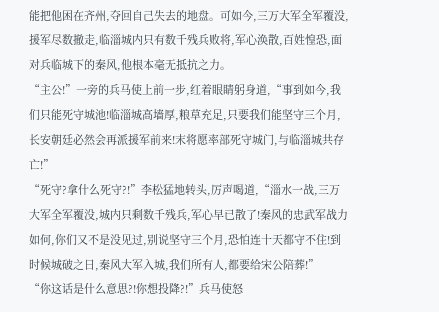能把他困在齐州,夺回自己失去的地盘。可如今,三万大军全军覆没,援军尽数撤走,临淄城内只有数千残兵败将,军心涣散,百姓惶恐,面对兵临城下的秦风,他根本毫无抵抗之力。
“主公!”一旁的兵马使上前一步,红着眼睛躬身道,“事到如今,我们只能死守城池!临淄城高墙厚,粮草充足,只要我们能坚守三个月,长安朝廷必然会再派援军前来!末将愿率部死守城门,与临淄城共存亡!”
“死守?拿什么死守?!”李松猛地转头,厉声喝道,“淄水一战,三万大军全军覆没,城内只剩数千残兵,军心早已散了!秦风的忠武军战力如何,你们又不是没见过,别说坚守三个月,恐怕连十天都守不住!到时候城破之日,秦风大军入城,我们所有人,都要给宋公陪葬!”
“你这话是什么意思?!你想投降?!”兵马使怒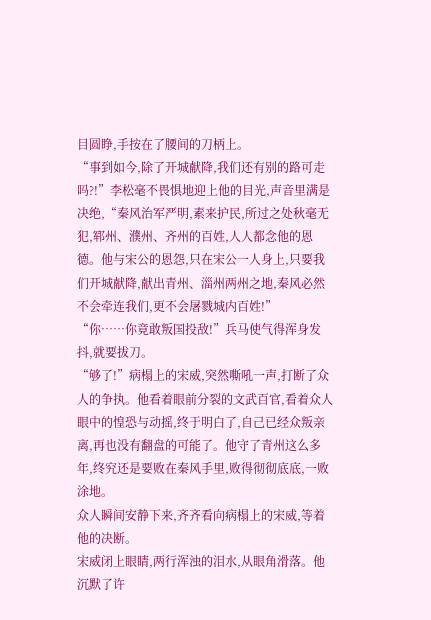目圆睁,手按在了腰间的刀柄上。
“事到如今,除了开城献降,我们还有别的路可走吗?!”李松毫不畏惧地迎上他的目光,声音里满是决绝,“秦风治军严明,素来护民,所过之处秋毫无犯,郓州、濮州、齐州的百姓,人人都念他的恩德。他与宋公的恩怨,只在宋公一人身上,只要我们开城献降,献出青州、淄州两州之地,秦风必然不会牵连我们,更不会屠戮城内百姓!”
“你……你竟敢叛国投敌!”兵马使气得浑身发抖,就要拔刀。
“够了!”病榻上的宋威,突然嘶吼一声,打断了众人的争执。他看着眼前分裂的文武百官,看着众人眼中的惶恐与动摇,终于明白了,自己已经众叛亲离,再也没有翻盘的可能了。他守了青州这么多年,终究还是要败在秦风手里,败得彻彻底底,一败涂地。
众人瞬间安静下来,齐齐看向病榻上的宋威,等着他的决断。
宋威闭上眼睛,两行浑浊的泪水,从眼角滑落。他沉默了许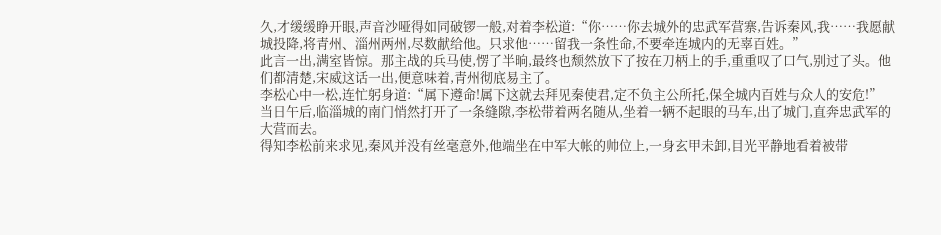久,才缓缓睁开眼,声音沙哑得如同破锣一般,对着李松道:“你……你去城外的忠武军营寨,告诉秦风,我……我愿献城投降,将青州、淄州两州,尽数献给他。只求他……留我一条性命,不要牵连城内的无辜百姓。”
此言一出,满室皆惊。那主战的兵马使,愣了半晌,最终也颓然放下了按在刀柄上的手,重重叹了口气,别过了头。他们都清楚,宋威这话一出,便意味着,青州彻底易主了。
李松心中一松,连忙躬身道:“属下遵命!属下这就去拜见秦使君,定不负主公所托,保全城内百姓与众人的安危!”
当日午后,临淄城的南门悄然打开了一条缝隙,李松带着两名随从,坐着一辆不起眼的马车,出了城门,直奔忠武军的大营而去。
得知李松前来求见,秦风并没有丝毫意外,他端坐在中军大帐的帅位上,一身玄甲未卸,目光平静地看着被带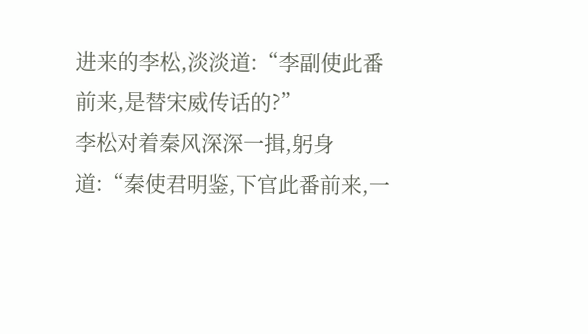进来的李松,淡淡道:“李副使此番前来,是替宋威传话的?”
李松对着秦风深深一揖,躬身道:“秦使君明鉴,下官此番前来,一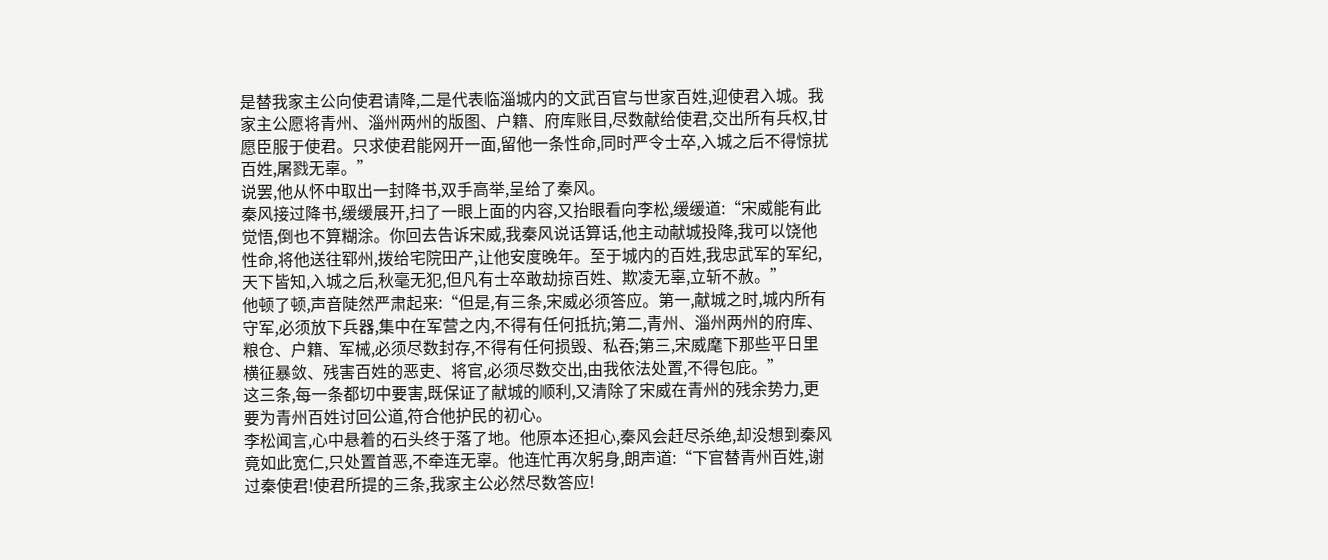是替我家主公向使君请降,二是代表临淄城内的文武百官与世家百姓,迎使君入城。我家主公愿将青州、淄州两州的版图、户籍、府库账目,尽数献给使君,交出所有兵权,甘愿臣服于使君。只求使君能网开一面,留他一条性命,同时严令士卒,入城之后不得惊扰百姓,屠戮无辜。”
说罢,他从怀中取出一封降书,双手高举,呈给了秦风。
秦风接过降书,缓缓展开,扫了一眼上面的内容,又抬眼看向李松,缓缓道:“宋威能有此觉悟,倒也不算糊涂。你回去告诉宋威,我秦风说话算话,他主动献城投降,我可以饶他性命,将他送往郓州,拨给宅院田产,让他安度晚年。至于城内的百姓,我忠武军的军纪,天下皆知,入城之后,秋毫无犯,但凡有士卒敢劫掠百姓、欺凌无辜,立斩不赦。”
他顿了顿,声音陡然严肃起来:“但是,有三条,宋威必须答应。第一,献城之时,城内所有守军,必须放下兵器,集中在军营之内,不得有任何抵抗;第二,青州、淄州两州的府库、粮仓、户籍、军械,必须尽数封存,不得有任何损毁、私吞;第三,宋威麾下那些平日里横征暴敛、残害百姓的恶吏、将官,必须尽数交出,由我依法处置,不得包庇。”
这三条,每一条都切中要害,既保证了献城的顺利,又清除了宋威在青州的残余势力,更要为青州百姓讨回公道,符合他护民的初心。
李松闻言,心中悬着的石头终于落了地。他原本还担心,秦风会赶尽杀绝,却没想到秦风竟如此宽仁,只处置首恶,不牵连无辜。他连忙再次躬身,朗声道:“下官替青州百姓,谢过秦使君!使君所提的三条,我家主公必然尽数答应!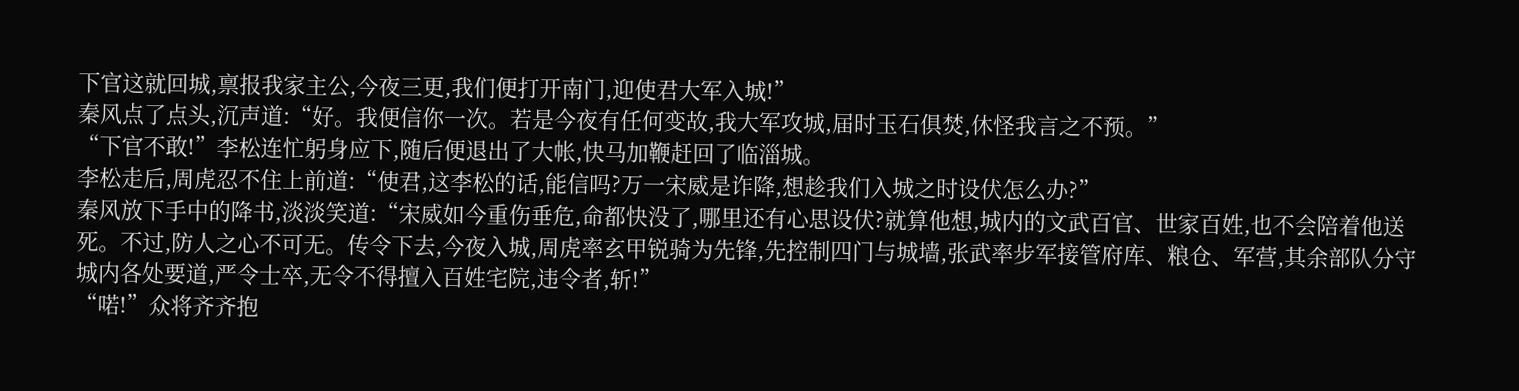下官这就回城,禀报我家主公,今夜三更,我们便打开南门,迎使君大军入城!”
秦风点了点头,沉声道:“好。我便信你一次。若是今夜有任何变故,我大军攻城,届时玉石俱焚,休怪我言之不预。”
“下官不敢!”李松连忙躬身应下,随后便退出了大帐,快马加鞭赶回了临淄城。
李松走后,周虎忍不住上前道:“使君,这李松的话,能信吗?万一宋威是诈降,想趁我们入城之时设伏怎么办?”
秦风放下手中的降书,淡淡笑道:“宋威如今重伤垂危,命都快没了,哪里还有心思设伏?就算他想,城内的文武百官、世家百姓,也不会陪着他送死。不过,防人之心不可无。传令下去,今夜入城,周虎率玄甲锐骑为先锋,先控制四门与城墙,张武率步军接管府库、粮仓、军营,其余部队分守城内各处要道,严令士卒,无令不得擅入百姓宅院,违令者,斩!”
“喏!”众将齐齐抱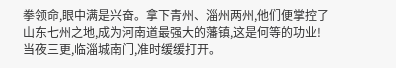拳领命,眼中满是兴奋。拿下青州、淄州两州,他们便掌控了山东七州之地,成为河南道最强大的藩镇,这是何等的功业!
当夜三更,临淄城南门,准时缓缓打开。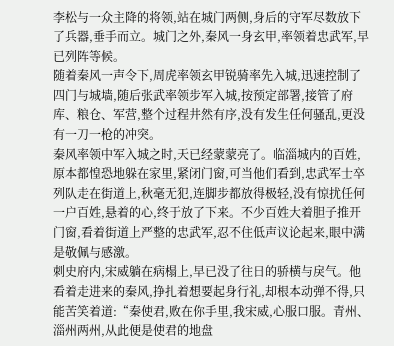李松与一众主降的将领,站在城门两侧,身后的守军尽数放下了兵器,垂手而立。城门之外,秦风一身玄甲,率领着忠武军,早已列阵等候。
随着秦风一声令下,周虎率领玄甲锐骑率先入城,迅速控制了四门与城墙,随后张武率领步军入城,按预定部署,接管了府库、粮仓、军营,整个过程井然有序,没有发生任何骚乱,更没有一刀一枪的冲突。
秦风率领中军入城之时,天已经蒙蒙亮了。临淄城内的百姓,原本都惶恐地躲在家里,紧闭门窗,可当他们看到,忠武军士卒列队走在街道上,秋毫无犯,连脚步都放得极轻,没有惊扰任何一户百姓,悬着的心,终于放了下来。不少百姓大着胆子推开门窗,看着街道上严整的忠武军,忍不住低声议论起来,眼中满是敬佩与感激。
刺史府内,宋威躺在病榻上,早已没了往日的骄横与戾气。他看着走进来的秦风,挣扎着想要起身行礼,却根本动弹不得,只能苦笑着道:“秦使君,败在你手里,我宋威,心服口服。青州、淄州两州,从此便是使君的地盘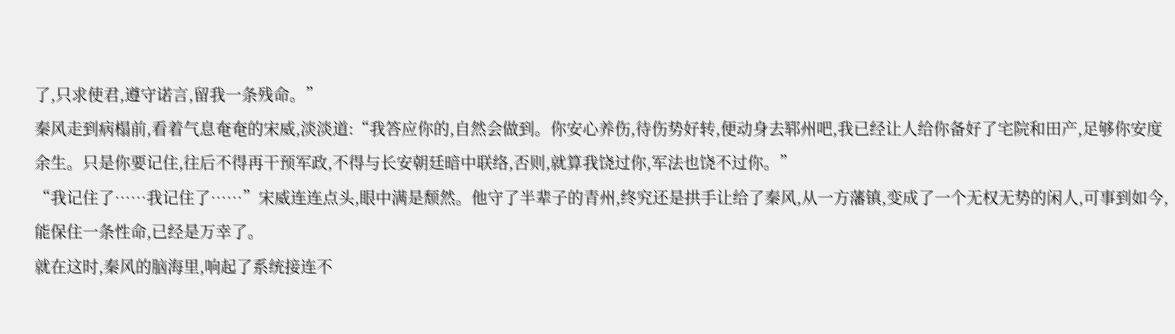了,只求使君,遵守诺言,留我一条残命。”
秦风走到病榻前,看着气息奄奄的宋威,淡淡道:“我答应你的,自然会做到。你安心养伤,待伤势好转,便动身去郓州吧,我已经让人给你备好了宅院和田产,足够你安度余生。只是你要记住,往后不得再干预军政,不得与长安朝廷暗中联络,否则,就算我饶过你,军法也饶不过你。”
“我记住了……我记住了……”宋威连连点头,眼中满是颓然。他守了半辈子的青州,终究还是拱手让给了秦风,从一方藩镇,变成了一个无权无势的闲人,可事到如今,能保住一条性命,已经是万幸了。
就在这时,秦风的脑海里,响起了系统接连不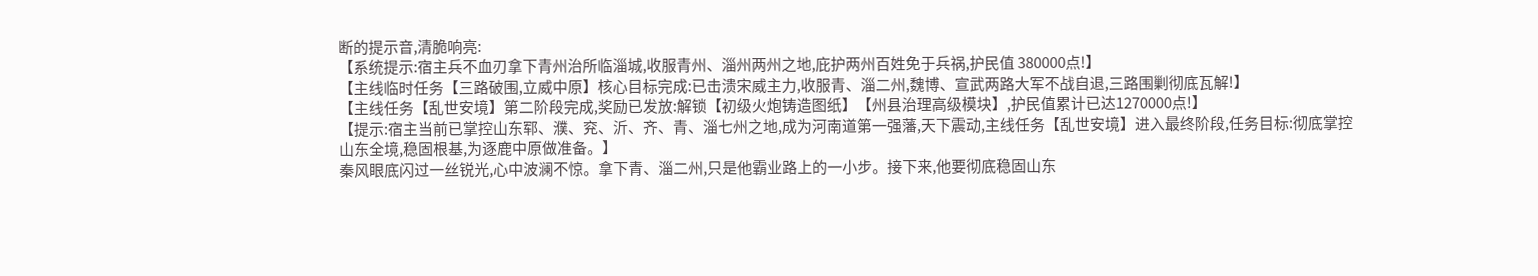断的提示音,清脆响亮:
【系统提示:宿主兵不血刃拿下青州治所临淄城,收服青州、淄州两州之地,庇护两州百姓免于兵祸,护民值 380000点!】
【主线临时任务【三路破围,立威中原】核心目标完成:已击溃宋威主力,收服青、淄二州,魏博、宣武两路大军不战自退,三路围剿彻底瓦解!】
【主线任务【乱世安境】第二阶段完成,奖励已发放:解锁【初级火炮铸造图纸】【州县治理高级模块】,护民值累计已达1270000点!】
【提示:宿主当前已掌控山东郓、濮、兖、沂、齐、青、淄七州之地,成为河南道第一强藩,天下震动,主线任务【乱世安境】进入最终阶段,任务目标:彻底掌控山东全境,稳固根基,为逐鹿中原做准备。】
秦风眼底闪过一丝锐光,心中波澜不惊。拿下青、淄二州,只是他霸业路上的一小步。接下来,他要彻底稳固山东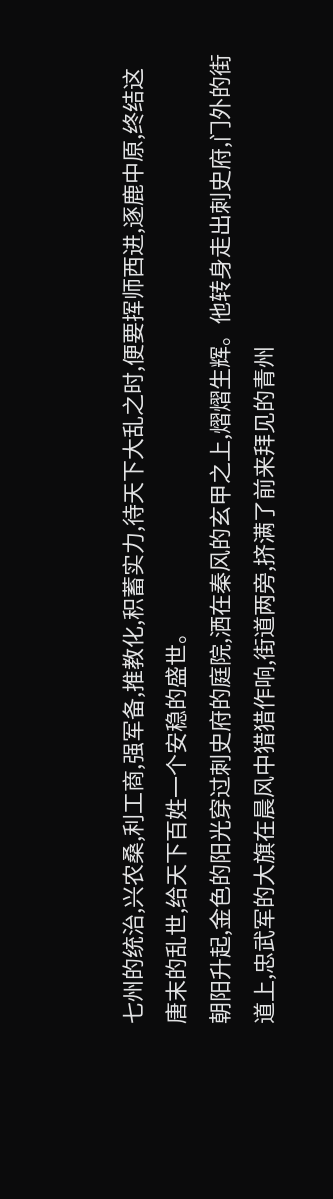七州的统治,兴农桑,利工商,强军备,推教化,积蓄实力,待天下大乱之时,便要挥师西进,逐鹿中原,终结这唐末的乱世,给天下百姓一个安稳的盛世。
朝阳升起,金色的阳光穿过刺史府的庭院,洒在秦风的玄甲之上,熠熠生辉。他转身走出刺史府,门外的街道上,忠武军的大旗在晨风中猎猎作响,街道两旁,挤满了前来拜见的青州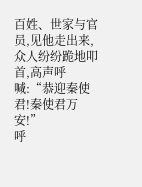百姓、世家与官员,见他走出来,众人纷纷跪地叩首,高声呼喊:“恭迎秦使君!秦使君万安!”
呼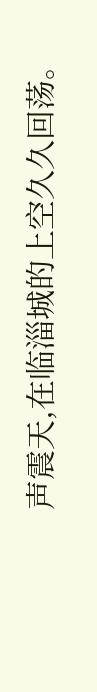声震天,在临淄城的上空久久回荡。